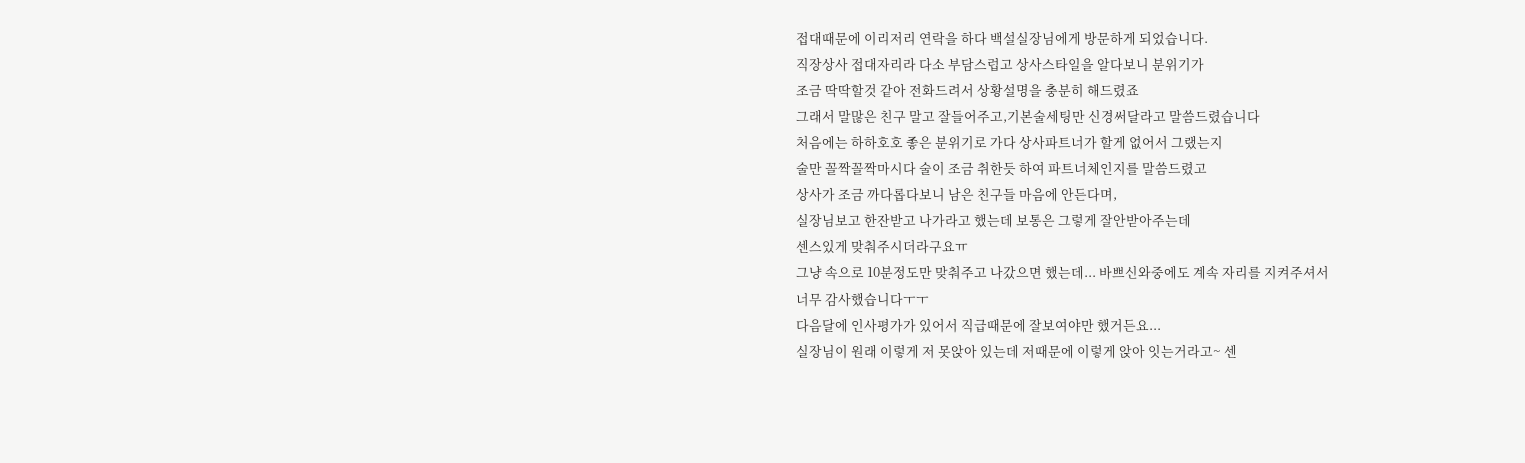접대때문에 이리저리 연락을 하다 백설실장님에게 방문하게 되었습니다.
직장상사 접대자리라 다소 부담스럽고 상사스타일을 알다보니 분위기가
조금 딱딱할것 같아 전화드려서 상황설명을 충분히 해드렸죠
그래서 말많은 친구 말고 잘들어주고,기본술세팅만 신경써달라고 말씀드렸습니다
처음에는 하하호호 좋은 분위기로 가다 상사파트너가 할게 없어서 그랬는지
술만 꼴짝꼴짝마시다 술이 조금 취한듯 하여 파트너체인지를 말씀드렸고
상사가 조금 까다롭다보니 남은 친구들 마음에 안든다며,
실장님보고 한잔받고 나가라고 했는데 보통은 그렇게 잘안받아주는데
센스있게 맞춰주시더라구요ㅠ
그냥 속으로 10분정도만 맞춰주고 나갔으면 했는데... 바쁘신와중에도 계속 자리를 지켜주셔서
너무 감사했습니다ㅜㅜ
다음달에 인사평가가 있어서 직급때문에 잘보여야만 했거든요...
실장님이 원래 이렇게 저 못앉아 있는데 저때문에 이렇게 앉아 잇는거라고~ 센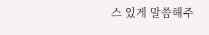스 있게 말씀해주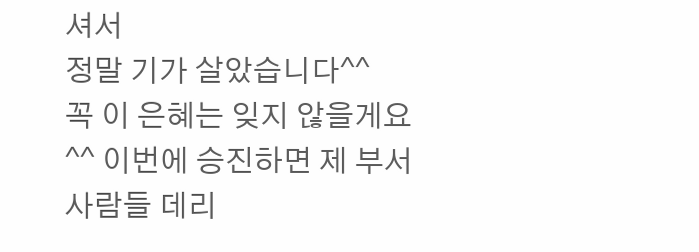셔서
정말 기가 살았습니다^^
꼭 이 은혜는 잊지 않을게요^^ 이번에 승진하면 제 부서 사람들 데리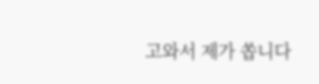고와서 제가 쏩니다